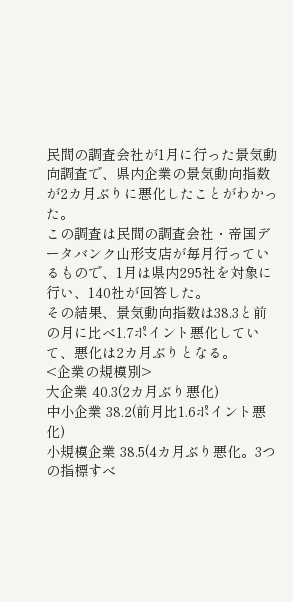民間の調査会社が1月に行った景気動向調査で、県内企業の景気動向指数が2カ月ぶりに悪化したことがわかった。
この調査は民間の調査会社・帝国データバンク山形支店が毎月行っているもので、1月は県内295社を対象に行い、140社が回答した。
その結果、景気動向指数は38.3と前の月に比べ1.7ポイント悪化していて、悪化は2カ月ぶりとなる。
<企業の規模別>
大企業 40.3(2カ月ぶり悪化)
中小企業 38.2(前月比1.6ポイント悪化)
小規模企業 38.5(4カ月ぶり悪化。3つの指標すべ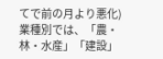てで前の月より悪化)
業種別では、「農・林・水産」「建設」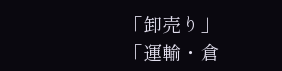「卸売り」「運輸・倉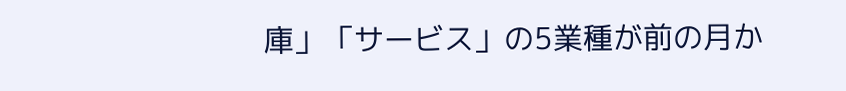庫」「サービス」の5業種が前の月か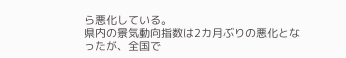ら悪化している。
県内の景気動向指数は2カ月ぶりの悪化となったが、全国で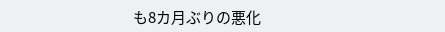も8カ月ぶりの悪化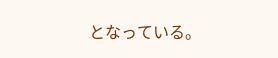となっている。